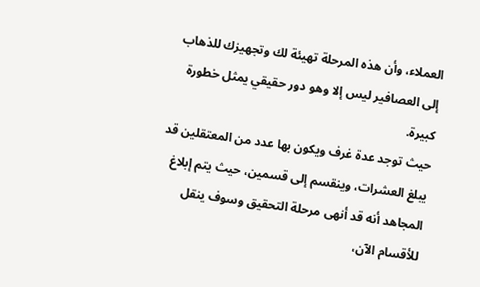العملاء، وأن هذه المرحلة تهيئة لك وتجهيزك للذهاب إلى العصافير ليس إلا وهو دور حقيقي يمثل خطورة كبيرة.
حيث توجد عدة غرف ويكون بها عدد من المعتقلين قد يبلغ العشرات، وينقسم إلى قسمين، حيث يتم إبلاغ المجاهد أنه قد أنهى مرحلة التحقيق وسوف ينقل للأقسام الآن،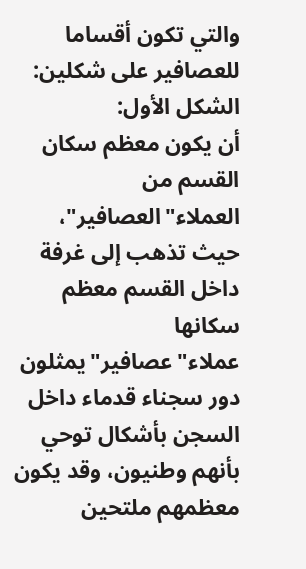والتي تكون أقساما للعصافير على شكلين:
الشكل الأول:
أن يكون معظم سكان القسم من العملاء"العصافير"، حيث تذهب إلى غرفة داخل القسم معظم سكانها عملاء"عصافير"يمثلون دور سجناء قدماء داخل السجن بأشكال توحي بأنهم وطنيون، وقد يكون معظمهم ملتحين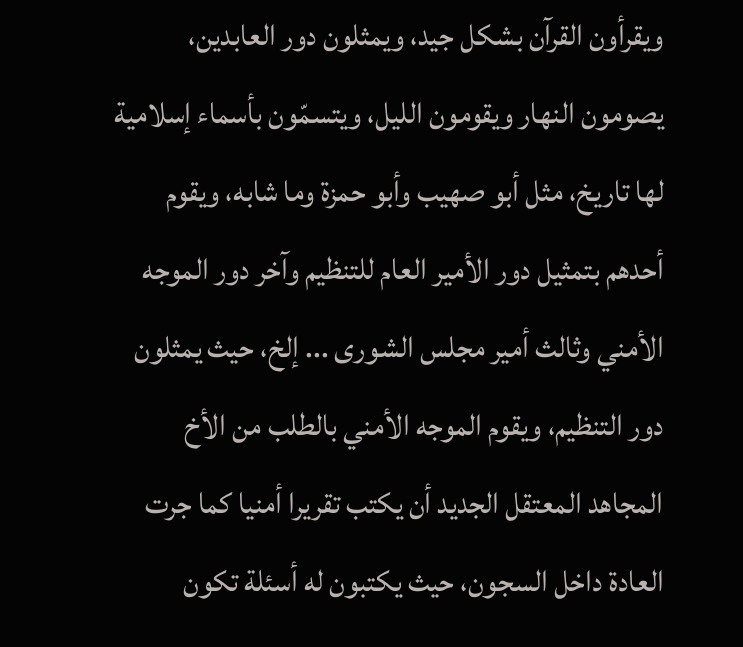ويقرأون القرآن بشكل جيد، ويمثلون دور العابدين، يصومون النهار ويقومون الليل، ويتسمّون بأسماء إسلامية لها تاريخ، مثل أبو صهيب وأبو حمزة وما شابه، ويقوم أحدهم بتمثيل دور الأمير العام للتنظيم وآخر دور الموجه الأمني وثالث أمير مجلس الشورى ... إلخ، حيث يمثلون دور التنظيم، ويقوم الموجه الأمني بالطلب من الأخ المجاهد المعتقل الجديد أن يكتب تقريرا أمنيا كما جرت العادة داخل السجون، حيث يكتبون له أسئلة تكون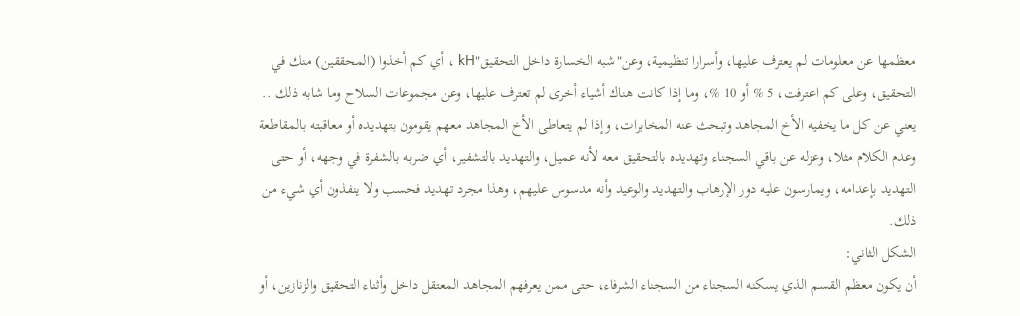معظمها عن معلومات لم يعترف عليها، وأسرارا تنظيمية، وعن"شبه الخسارة داخل التحقيق"kH ، أي كم أخذوا (المحققين) منك في التحقيق، وعلى كم اعترفت، 5 % أو 10 %، وما إذا كانت هناك أشياء أخرى لم تعترف عليها، وعن مجموعات السلاح وما شابه ذلك .. يعني عن كل ما يخفيه الأخ المجاهد وتبحث عنه المخابرات، وإذا لم يتعاطى الأخ المجاهد معهم يقومون بتهديده أو معاقبته بالمقاطعة وعدم الكلام مثلا، وعزله عن باقي السجناء وتهديده بالتحقيق معه لأنه عميل، والتهديد بالتشفير، أي ضربه بالشفرة في وجهه، أو حتى التهديد بإعدامه، ويمارسون عليه دور الإرهاب والتهديد والوعيد وأنه مدسوس عليهم، وهذا مجرد تهديد فحسب ولا ينفذون أي شيء من ذلك.
الشكل الثاني:
أن يكون معظم القسم الذي يسكنه السجناء من السجناء الشرفاء، حتى ممن يعرفهم المجاهد المعتقل داخل وأثناء التحقيق والزنازين، أو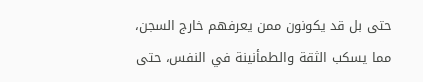حتى بل قد يكونون ممن يعرفهم خارج السجن، مما يسكب الثقة والطمأنينة في النفس، حتى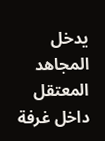يدخل المجاهد المعتقل داخل غرفة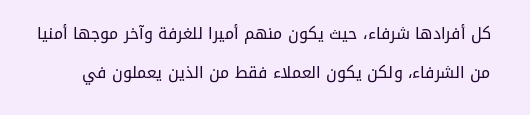كل أفرادها شرفاء، حيث يكون منهم أميرا للغرفة وآخر موجها أمنيا من الشرفاء، ولكن يكون العملاء فقط من الذين يعملون في